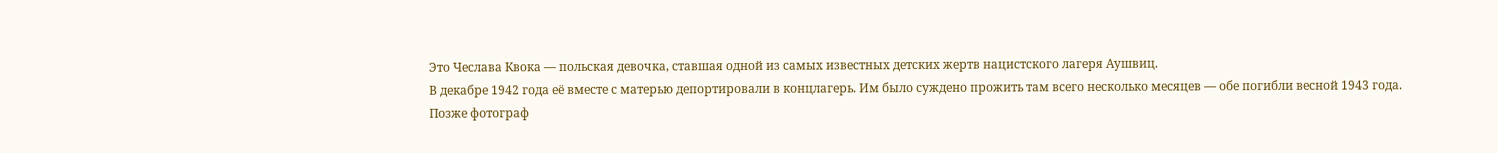Это Чеслава Квока — польская девочка, ставшая одной из самых известных детских жертв нацистского лагеря Аушвиц.
В декабре 1942 года её вместе с матерью депортировали в концлагерь. Им было суждено прожить там всего несколько месяцев — обе погибли весной 1943 года.
Позже фотограф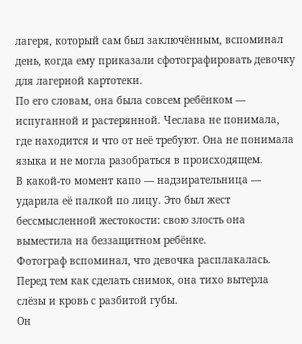лагеря, который сам был заключённым, вспоминал день, когда ему приказали сфотографировать девочку для лагерной картотеки.
По его словам, она была совсем ребёнком — испуганной и растерянной. Чеслава не понимала, где находится и что от неё требуют. Она не понимала языка и не могла разобраться в происходящем.
В какой-то момент капо — надзирательница — ударила её палкой по лицу. Это был жест бессмысленной жестокости: свою злость она выместила на беззащитном ребёнке.
Фотограф вспоминал, что девочка расплакалась. Перед тем как сделать снимок, она тихо вытерла слёзы и кровь с разбитой губы.
Он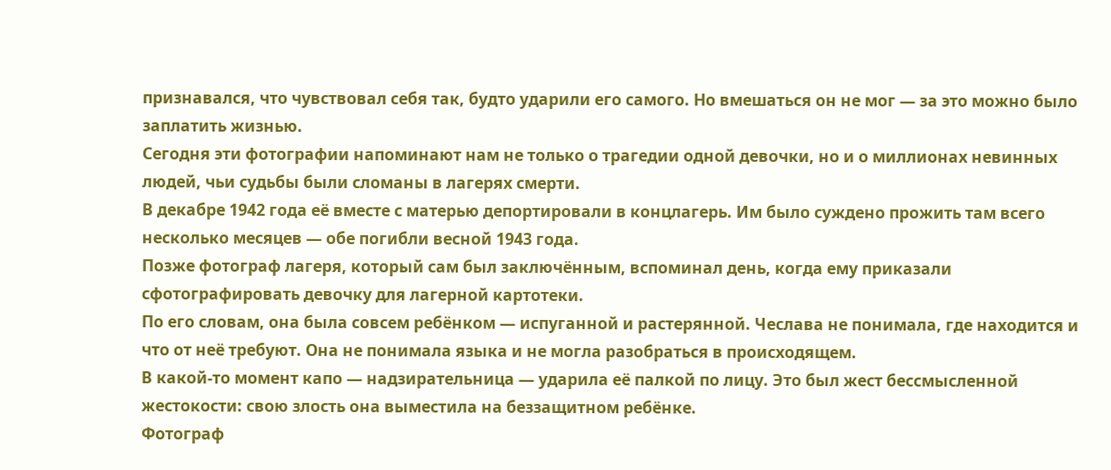признавался, что чувствовал себя так, будто ударили его самого. Но вмешаться он не мог — за это можно было заплатить жизнью.
Сегодня эти фотографии напоминают нам не только о трагедии одной девочки, но и о миллионах невинных людей, чьи судьбы были сломаны в лагерях смерти.
В декабре 1942 года её вместе с матерью депортировали в концлагерь. Им было суждено прожить там всего несколько месяцев — обе погибли весной 1943 года.
Позже фотограф лагеря, который сам был заключённым, вспоминал день, когда ему приказали сфотографировать девочку для лагерной картотеки.
По его словам, она была совсем ребёнком — испуганной и растерянной. Чеслава не понимала, где находится и что от неё требуют. Она не понимала языка и не могла разобраться в происходящем.
В какой-то момент капо — надзирательница — ударила её палкой по лицу. Это был жест бессмысленной жестокости: свою злость она выместила на беззащитном ребёнке.
Фотограф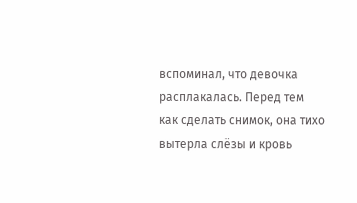вспоминал, что девочка расплакалась. Перед тем как сделать снимок, она тихо вытерла слёзы и кровь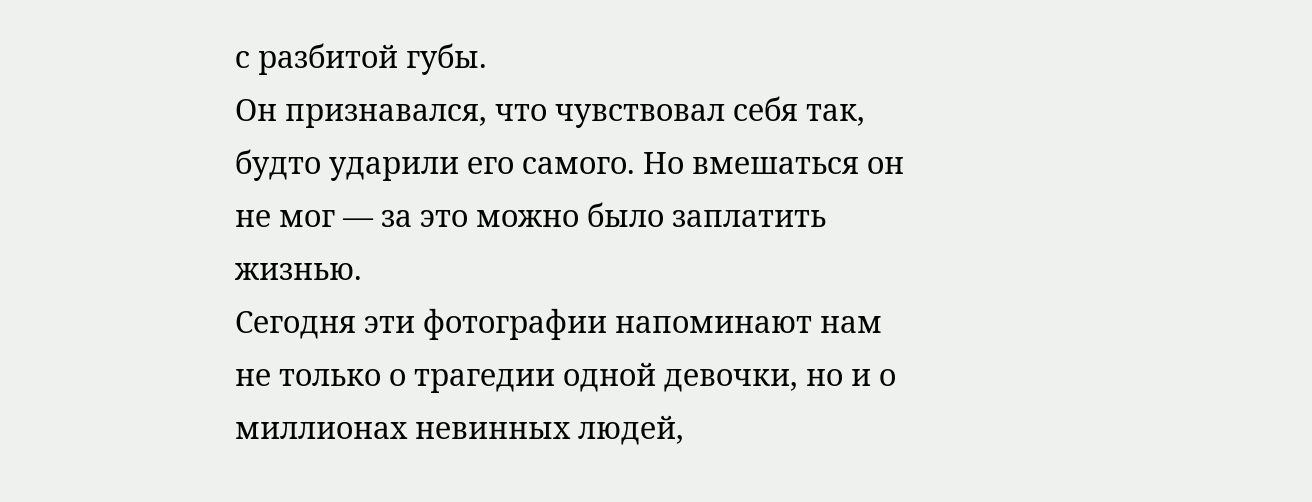с разбитой губы.
Он признавался, что чувствовал себя так, будто ударили его самого. Но вмешаться он не мог — за это можно было заплатить жизнью.
Сегодня эти фотографии напоминают нам не только о трагедии одной девочки, но и о миллионах невинных людей,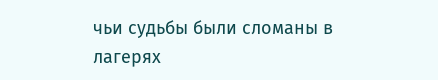чьи судьбы были сломаны в лагерях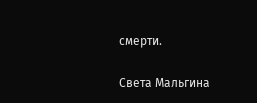смерти.

Света Мальгина